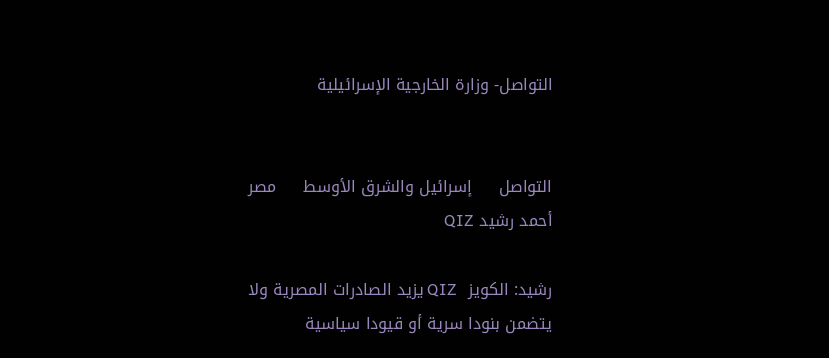التواصل- وزارة الخارجية الإسرائيلية


التواصل     إسرائيل والشرق الأوسط     مصر     أحمد رشيد QIZ

رشيد: الكويز  QIZ يزيد الصادرات المصرية ولا يتضمن بنودا سرية أو قيودا سياسية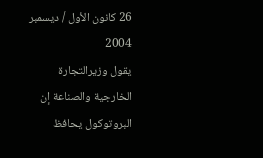26 كانون الأول / ديسمبر 2004
يقول وزيرالتجارة الخارجية والصناعة إن البروتوكول يحافظ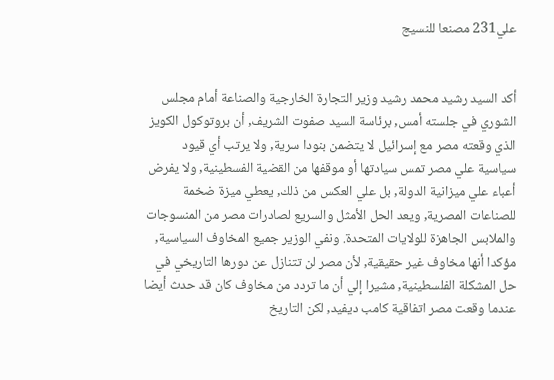علي231 مصنعا للنسيج


أكد السيد رشيد محمد رشيد وزير التجارة الخارجية والصناعة أمام مجلس الشوري في جلسته أمس, برئاسة السيد صفوت الشريف, أن بروتوكول الكويز الذي وقعته مصر مع إسرائيل لا يتضمن بنودا سرية, ولا يرتب أي قيود سياسية علي مصر تمس سيادتها أو موقفها من القضية الفسطينية, ولا يفرض أعباء علي ميزانية الدولة, بل علي العكس من ذلك, يعطي ميزة ضخمة للصناعات المصرية, ويعد الحل الأمثل والسريع لصادرات مصر من المنسوجات والملابس الجاهزة للولايات المتحدة. ونفي الوزير جميع المخاوف السياسية, مؤكدا أنها مخاوف غير حقيقية, لأن مصر لن تتنازل عن دورها التاريخي في حل المشكلة الفلسطينية, مشيرا إلي أن ما تردد من مخاوف كان قد حدث أيضا عندما وقعت مصر اتفاقية كامب ديفيد, لكن التاريخ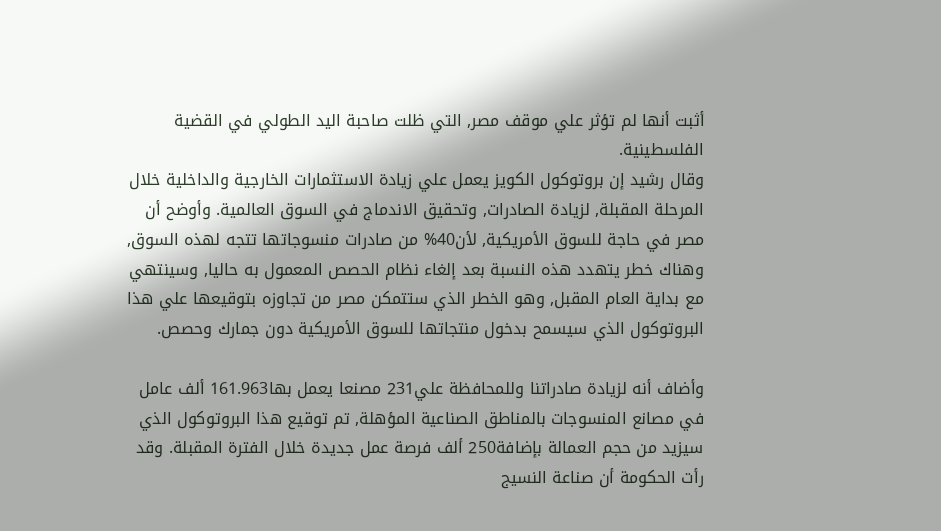أثبت أنها لم تؤثر علي موقف مصر, التي ظلت صاحبة اليد الطولي في القضية الفلسطينية.
وقال رشيد إن بروتوكول الكويز يعمل علي زيادة الاستثمارات الخارجية والداخلية خلال المرحلة المقبلة, لزيادة الصادرات, وتحقيق الاندماج في السوق العالمية. وأوضح أن مصر في حاجة للسوق الأمريكية, لأن40% من صادرات منسوجاتها تتجه لهذه السوق, وهناك خطر يتهدد هذه النسبة بعد إلغاء نظام الحصص المعمول به حاليا, وسينتهي مع بداية العام المقبل, وهو الخطر الذي ستتمكن مصر من تجاوزه بتوقيعها علي هذا البروتوكول الذي سيسمح بدخول منتجاتها للسوق الأمريكية دون جمارك وحصص.

وأضاف أنه لزيادة صادراتنا وللمحافظة علي231 مصنعا يعمل بها161.963 ألف عامل في مصانع المنسوجات بالمناطق الصناعية المؤهلة, تم توقيع هذا البروتوكول الذي سيزيد من حجم العمالة بإضافة250 ألف فرصة عمل جديدة خلال الفترة المقبلة. وقد رأت الحكومة أن صناعة النسيج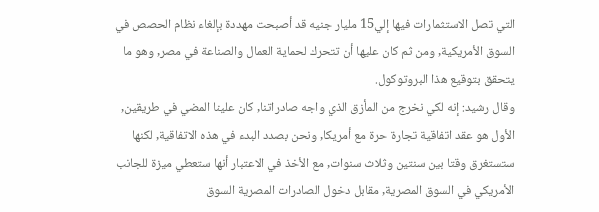التي تصل الاستثمارات فيها إلي15 مليار جنيه قد أصبحت مهددة بإلغاء نظام الحصص في السوق الأمريكية, ومن ثم كان عليها أن تتحرك لحماية العمال والصناعة في مصر, وهو ما يتحقق بتوقيع هذا البروتوكول.
وقال رشيد: إنه لكي نخرج من المأزق الذي واجه صادراتنا, كان علينا المضي في طريقين, الأول هو عقد اتفاقية تجارة حرة مع أمريكا, ونحن بصدد البدء في هذه الاتفاقية, لكنها ستستغرق وقتا بين سنتين وثلاث سنوات, مع الأخذ في الاعتبار أنها ستعطي ميزة للجانب الأمريكي في السوق المصرية, مقابل دخول الصادرات المصرية السوق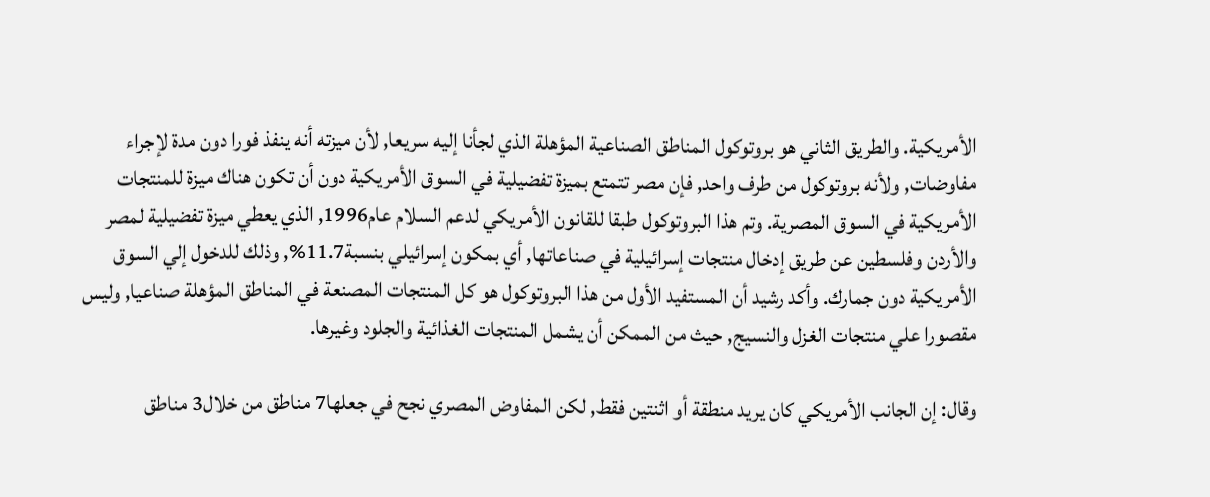الأمريكية. والطريق الثاني هو بروتوكول المناطق الصناعية المؤهلة الذي لجأنا إليه سريعا, لأن ميزته أنه ينفذ فورا دون مدة لإجراء مفاوضات, ولأنه بروتوكول من طرف واحد, فإن مصر تتمتع بميزة تفضيلية في السوق الأمريكية دون أن تكون هناك ميزة للمنتجات الأمريكية في السوق المصرية. وتم هذا البروتوكول طبقا للقانون الأمريكي لدعم السلام عام1996, الذي يعطي ميزة تفضيلية لمصر والأردن وفلسطين عن طريق إدخال منتجات إسرائيلية في صناعاتها, أي بمكون إسرائيلي بنسبة11.7%, وذلك للدخول إلي السوق الأمريكية دون جمارك. وأكد رشيد أن المستفيد الأول من هذا البروتوكول هو كل المنتجات المصنعة في المناطق المؤهلة صناعيا, وليس مقصورا علي منتجات الغزل والنسيج, حيث من الممكن أن يشمل المنتجات الغذائية والجلود وغيرها.

وقال: إن الجانب الأمريكي كان يريد منطقة أو اثنتين فقط, لكن المفاوض المصري نجح في جعلها7 مناطق من خلال3 مناطق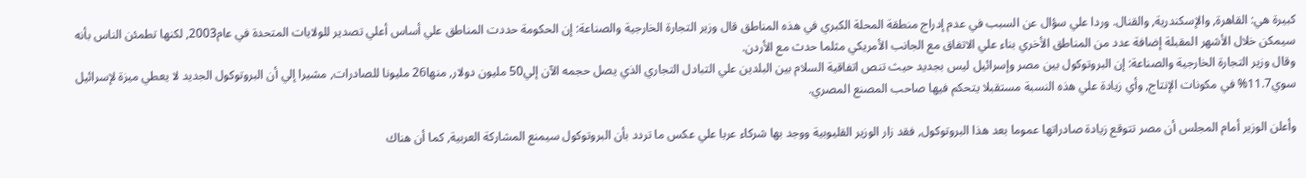كبيرة هي: القاهرة, والإسكندرية, والقنال. وردا علي سؤال عن السبب في عدم إدراج منطقة المحلة الكبري في هذه المناطق قال وزير التجارة الخارجية والصناعة: إن الحكومة حددت المناطق علي أساس أعلي تصدير للولايات المتحدة في عام2003, لكنها تطمئن الناس بأنه سيمكن خلال الأشهر المقبلة إضافة عدد من المناطق الأخري بناء علي الاتفاق مع الجانب الأمريكي مثلما حدث مع الأردن.
وقال وزير التجارة الخارجية والصناعة: إن البروتوكول بين مصر وإسرائيل ليس بجديد حيث تنص اتفاقية السلام بين البلدين علي التبادل التجاري الذي يصل حجمه الآن إلي50 مليون دولار, منها26 مليونا للصادرات, مشيرا إلي أن البروتوكول الجديد لا يعطي ميزة لإسرائيل سوي11.7% في مكونات الإنتاج, وأي زيادة علي هذه النسبة مستقبلا يتحكم فيها صاحب المصنع المصري.

وأعلن الوزير أمام المجلس أن مصر تتوقع زيادة صادراتها عموما بعد هذا البروتوكول, فقد زار الوزير القليوبية ووجد بها شركاء عربا علي عكس ما تردد بأن البروتوكول سيمنع المشاركة العربية, كما أن هناك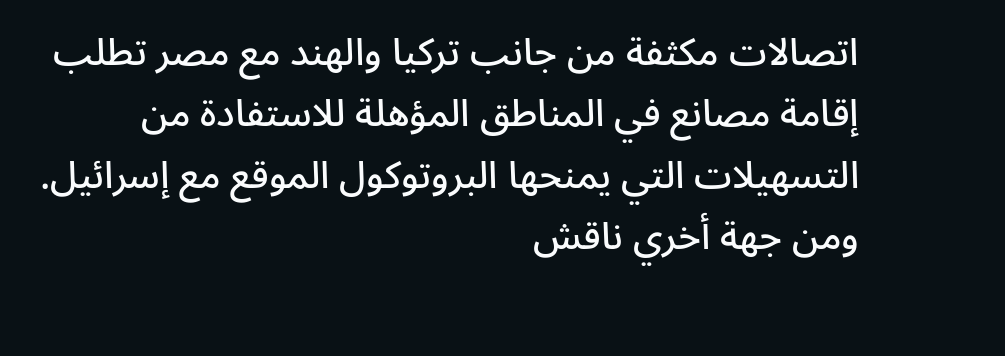اتصالات مكثفة من جانب تركيا والهند مع مصر تطلب إقامة مصانع في المناطق المؤهلة للاستفادة من التسهيلات التي يمنحها البروتوكول الموقع مع إسرائيل.
ومن جهة أخري ناقش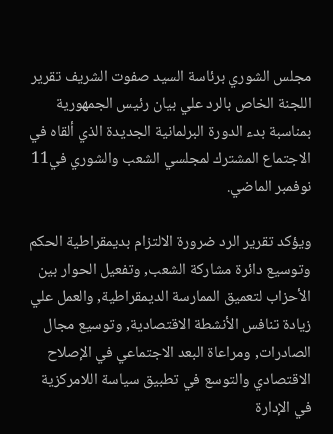مجلس الشوري برئاسة السيد صفوت الشريف تقرير اللجنة الخاص بالرد علي بيان رئيس الجمهورية بمناسبة بدء الدورة البرلمانية الجديدة الذي ألقاه في الاجتماع المشترك لمجلسي الشعب والشوري في11 نوفمبر الماضي.

ويؤكد تقرير الرد ضرورة الالتزام بديمقراطية الحكم وتوسيع دائرة مشاركة الشعب, وتفعيل الحوار بين الأحزاب لتعميق الممارسة الديمقراطية, والعمل علي زيادة تنافس الأنشطة الاقتصادية, وتوسيع مجال الصادرات, ومراعاة البعد الاجتماعي في الإصلاح الاقتصادي والتوسع في تطبيق سياسة اللامركزية في الإدارة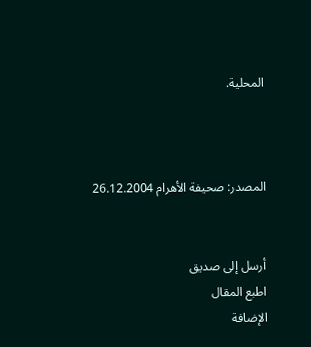المحلية.



المصدر: صحيفة الأهرام 26.12.2004


أرسل إلى صديق
اطبع المقال
الإضافة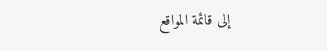إلى قائمة المواقع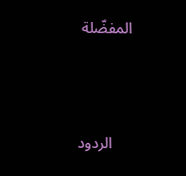المفضّلة




     الردود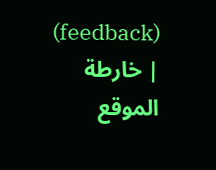(feedback) | خارطة الموقع